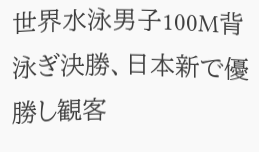世界水泳男子100M背泳ぎ決勝、日本新で優勝し観客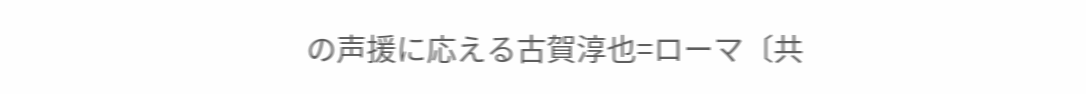の声援に応える古賀淳也=ローマ〔共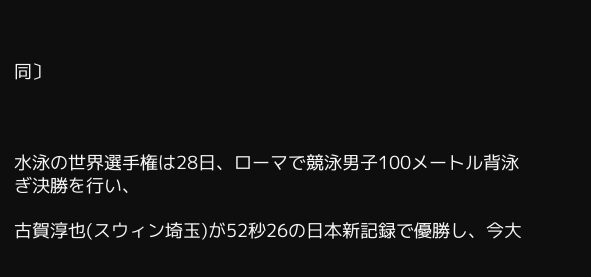同〕



水泳の世界選手権は28日、ローマで競泳男子100メートル背泳ぎ決勝を行い、

古賀淳也(スウィン埼玉)が52秒26の日本新記録で優勝し、今大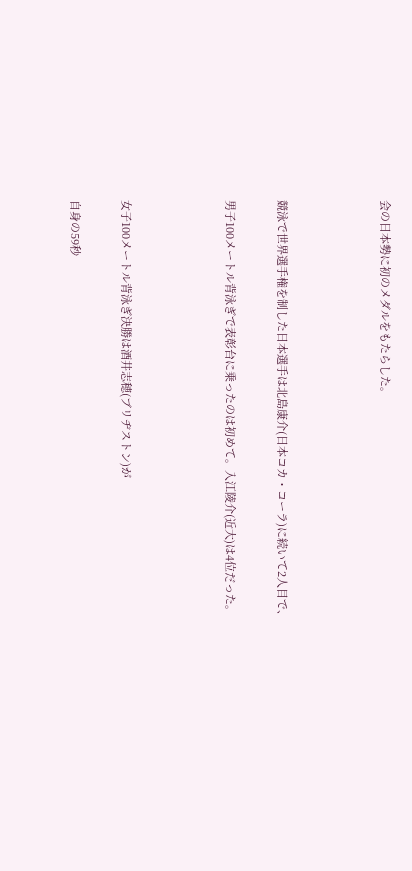会の日本勢に初のメダルをもたらした。



競泳で世界選手権を制した日本選手は北島康介(日本コカ・コーラ)に続いて2人目で、

男子100メートル背泳ぎで表彰台に乗ったのは初めて。入江陵介(近大)は4位だった。



女子100メートル背泳ぎ決勝は酒井志穂(ブリヂストン)が

自身の59秒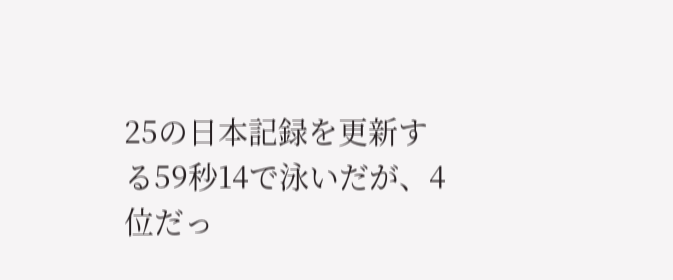25の日本記録を更新する59秒14で泳いだが、4位だっ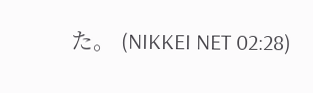た。 (NIKKEI NET 02:28)